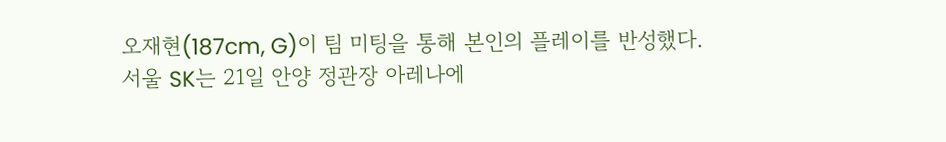오재현(187cm, G)이 팀 미팅을 통해 본인의 플레이를 반성했다.
서울 SK는 21일 안양 정관장 아레나에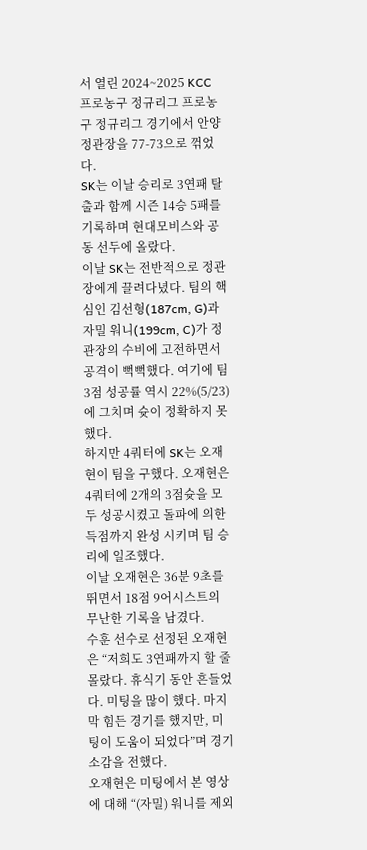서 열린 2024~2025 KCC 프로농구 정규리그 프로농구 정규리그 경기에서 안양 정관장을 77-73으로 꺾었다.
SK는 이날 승리로 3연패 탈출과 함께 시즌 14승 5패를 기록하며 현대모비스와 공동 선두에 올랐다.
이날 SK는 전반적으로 정관장에게 끌려다녔다. 팀의 핵심인 김선형(187cm, G)과 자밀 워니(199cm, C)가 정관장의 수비에 고전하면서 공격이 뻑뻑했다. 여기에 팀 3점 성공률 역시 22%(5/23)에 그치며 슛이 정확하지 못했다.
하지만 4쿼터에 SK는 오재현이 팀을 구했다. 오재현은 4쿼터에 2개의 3점슛을 모두 성공시켰고 돌파에 의한 득점까지 완성 시키며 팀 승리에 일조했다.
이날 오재현은 36분 9초를 뛰면서 18점 9어시스트의 무난한 기록을 남겼다.
수훈 선수로 선정된 오재현은 “저희도 3연패까지 할 줄 몰랐다. 휴식기 동안 흔들었다. 미팅을 많이 했다. 마지막 힘든 경기를 했지만, 미팅이 도움이 되었다”며 경기 소감을 전했다.
오재현은 미팅에서 본 영상에 대해 “(자밀) 워니를 제외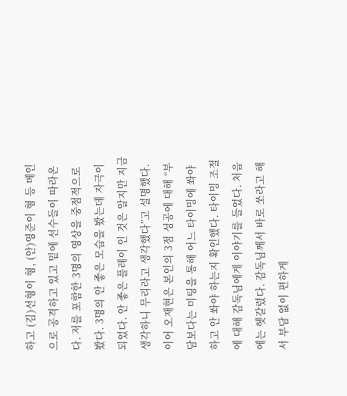하고 (김)선형이 형, (안)영준이 형 등 메인으로 공격하고 있고 밑에 선수들이 따라온다. 저를 포함한 3명의 영상을 중점적으로 봤다. 3명의 안 좋은 모습을 봤는데 자극이 되었다. 안 좋은 플레이 인 것은 알지만 지금 생각하니 무리라고 생각했다”고 설명했다.
이어 오재현은 본인의 3점 성공에 대해 “부담보다는 미팅을 통해 어느 타이밍에 쏴야 하고 안 쏴야 하는지 확인했다. 타이밍 조절에 대해 감독님에게 이야기를 들었다. 처음에는 헷갈렸다. 감독님께서 바로 쏘라고 해서 부담 없이 편하게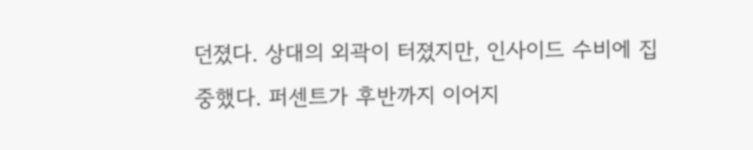던졌다. 상대의 외곽이 터졌지만, 인사이드 수비에 집중했다. 퍼센트가 후반까지 이어지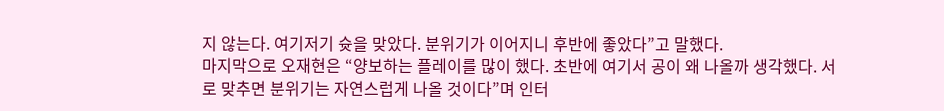지 않는다. 여기저기 슛을 맞았다. 분위기가 이어지니 후반에 좋았다”고 말했다.
마지막으로 오재현은 “양보하는 플레이를 많이 했다. 초반에 여기서 공이 왜 나올까 생각했다. 서로 맞추면 분위기는 자연스럽게 나올 것이다”며 인터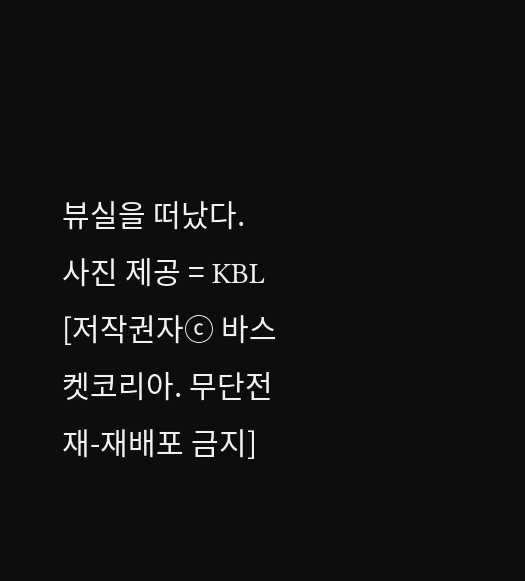뷰실을 떠났다.
사진 제공 = KBL
[저작권자ⓒ 바스켓코리아. 무단전재-재배포 금지]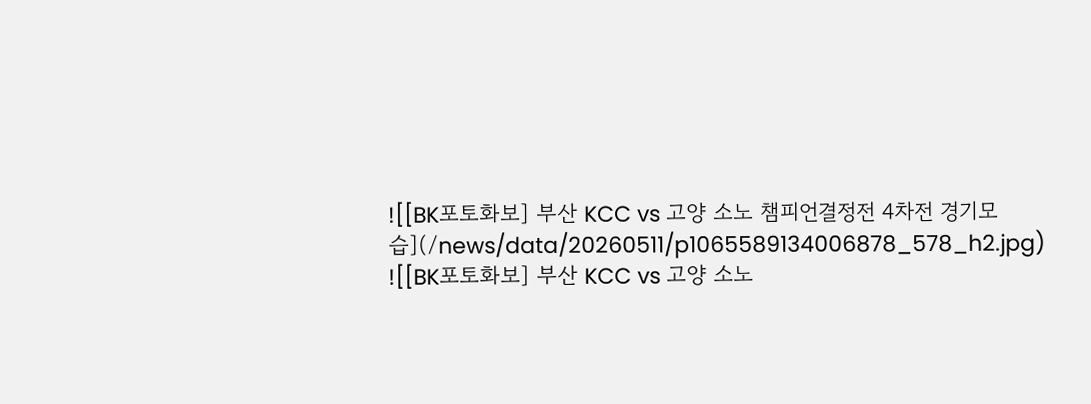![[BK포토화보] 부산 KCC vs 고양 소노 챔피언결정전 4차전 경기모습](/news/data/20260511/p1065589134006878_578_h2.jpg)
![[BK포토화보] 부산 KCC vs 고양 소노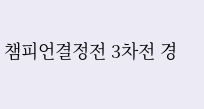챔피언결정전 3차전 경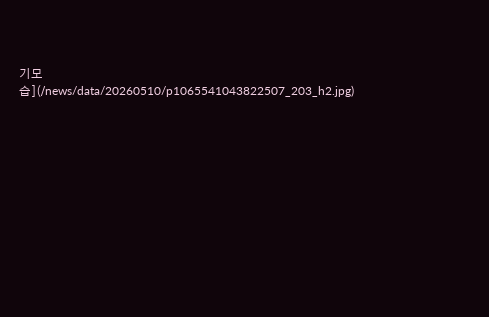기모습](/news/data/20260510/p1065541043822507_203_h2.jpg)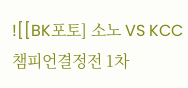![[BK포토] 소노 VS KCC 챔피언결정전 1차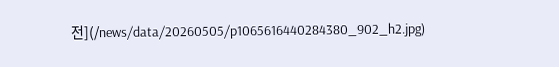전](/news/data/20260505/p1065616440284380_902_h2.jpg)